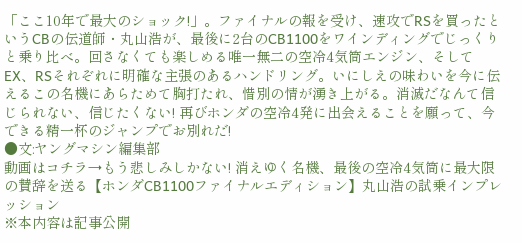「ここ10年で最大のショック!」。ファイナルの報を受け、速攻でRSを買ったというCBの伝道師・丸山浩が、最後に2台のCB1100をワインディングでじっくりと乗り比べ。回さなくても楽しめる唯一無二の空冷4気筒エンジン、そしてEX、RSそれぞれに明確な主張のあるハンドリング。いにしえの味わいを今に伝えるこの名機にあらためて胸打たれ、惜別の情が湧き上がる。消滅だなんて信じられない、信じたくない! 再びホンダの空冷4発に出会えることを願って、今できる精一杯のジャンプでお別れだ!
●文:ヤングマシン編集部
動画はコチラ→もう悲しみしかない! 消えゆく名機、最後の空冷4気筒に最大限の賛辞を送る【ホンダCB1100ファイナルエディション】丸山浩の試乗インプレッション
※本内容は記事公開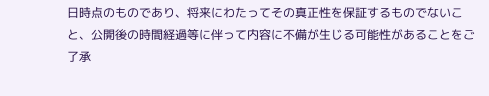日時点のものであり、将来にわたってその真正性を保証するものでないこと、公開後の時間経過等に伴って内容に不備が生じる可能性があることをご了承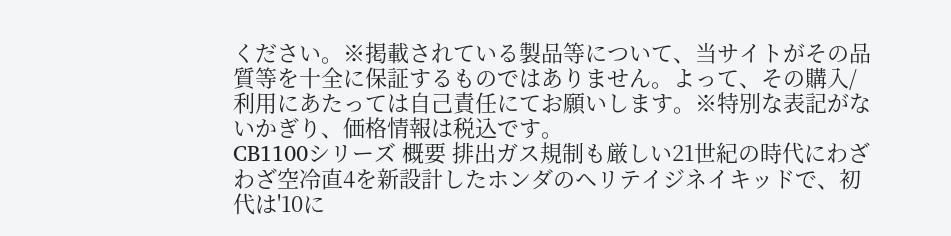ください。※掲載されている製品等について、当サイトがその品質等を十全に保証するものではありません。よって、その購入/利用にあたっては自己責任にてお願いします。※特別な表記がないかぎり、価格情報は税込です。
CB1100シリーズ 概要 排出ガス規制も厳しい21世紀の時代にわざわざ空冷直4を新設計したホンダのヘリテイジネイキッドで、初代は'10に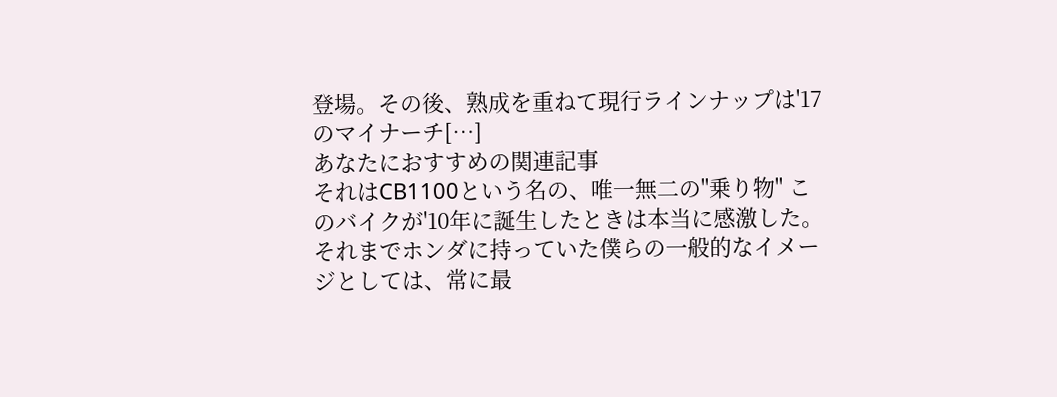登場。その後、熟成を重ねて現行ラインナップは'17のマイナーチ[…]
あなたにおすすめの関連記事
それはCB1100という名の、唯一無二の"乗り物" このバイクが'10年に誕生したときは本当に感激した。それまでホンダに持っていた僕らの一般的なイメージとしては、常に最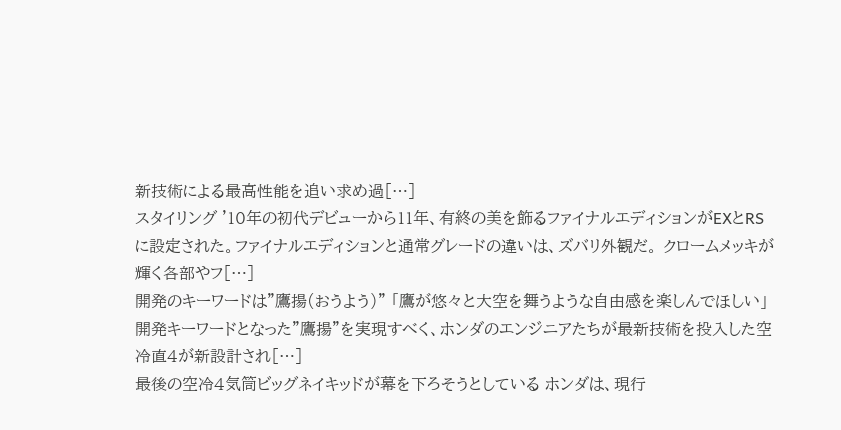新技術による最高性能を追い求め過[…]
スタイリング '10年の初代デビューから11年、有終の美を飾るファイナルエディションがEXとRSに設定された。ファイナルエディションと通常グレードの違いは、ズバリ外観だ。 クロームメッキが輝く各部やフ[…]
開発のキーワードは"鷹揚(おうよう)" 「鷹が悠々と大空を舞うような自由感を楽しんでほしい」 開発キーワードとなった"鷹揚"を実現すべく、ホンダのエンジニアたちが最新技術を投入した空冷直4が新設計され[…]
最後の空冷4気筒ビッグネイキッドが幕を下ろそうとしている ホンダは、現行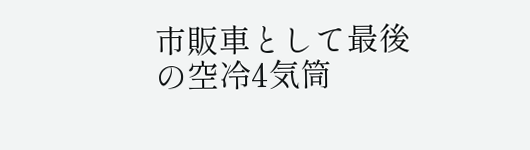市販車として最後の空冷4気筒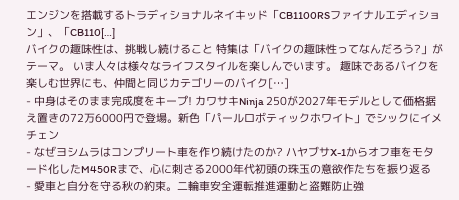エンジンを搭載するトラディショナルネイキッド「CB1100RSファイナルエディション」、「CB110[…]
バイクの趣味性は、挑戦し続けること 特集は「バイクの趣味性ってなんだろう?」がテーマ。 いま人々は様々なライフスタイルを楽しんでいます。 趣味であるバイクを楽しむ世界にも、仲間と同じカテゴリーのバイク[…]
- 中身はそのまま完成度をキープ! カワサキNinja 250が2027年モデルとして価格据え置きの72万6000円で登場。新色「パールロボティックホワイト」でシックにイメチェン
- なぜヨシムラはコンプリート車を作り続けたのか? ハヤブサX-1からオフ車をモタード化したM450Rまで、心に刺さる2000年代初頭の珠玉の意欲作たちを振り返る
- 愛車と自分を守る秋の約束。二輪車安全運転推進運動と盗難防止強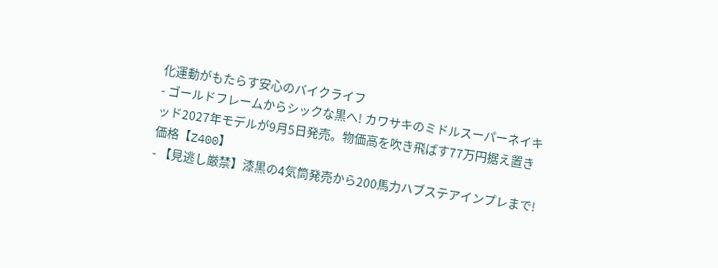化運動がもたらす安心のバイクライフ
- ゴールドフレームからシックな黒へ! カワサキのミドルスーパーネイキッド2027年モデルが9月5日発売。物価高を吹き飛ばす77万円据え置き価格【Z400】
- 【見逃し厳禁】漆黒の4気筒発売から200馬力ハブステアインプレまで!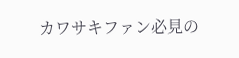カワサキファン必見の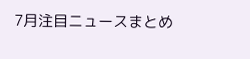7月注目ニュースまとめ